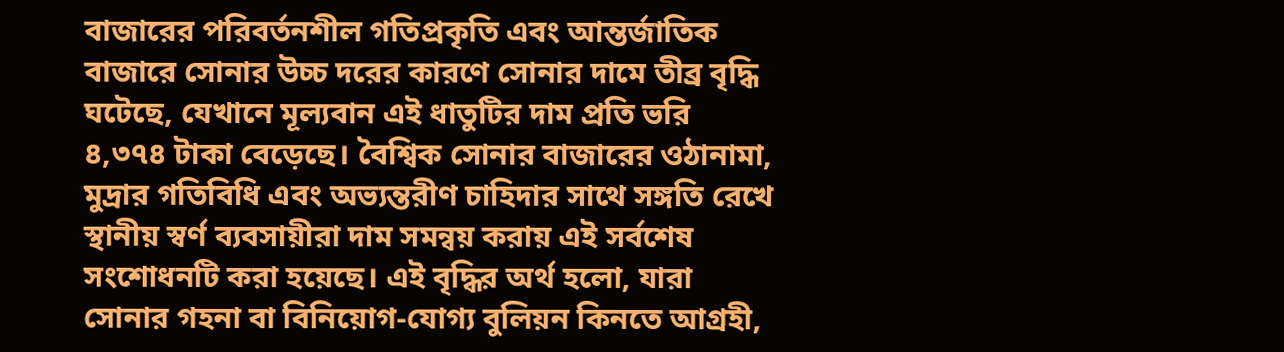বাজারের পরিবর্তনশীল গতিপ্রকৃতি এবং আন্তর্জাতিক বাজারে সোনার উচ্চ দরের কারণে সোনার দামে তীব্র বৃদ্ধি ঘটেছে, যেখানে মূল্যবান এই ধাতুটির দাম প্রতি ভরি ৪,৩৭৪ টাকা বেড়েছে। বৈশ্বিক সোনার বাজারের ওঠানামা, মুদ্রার গতিবিধি এবং অভ্যন্তরীণ চাহিদার সাথে সঙ্গতি রেখে স্থানীয় স্বর্ণ ব্যবসায়ীরা দাম সমন্বয় করায় এই সর্বশেষ সংশোধনটি করা হয়েছে। এই বৃদ্ধির অর্থ হলো, যারা সোনার গহনা বা বিনিয়োগ-যোগ্য বুলিয়ন কিনতে আগ্রহী,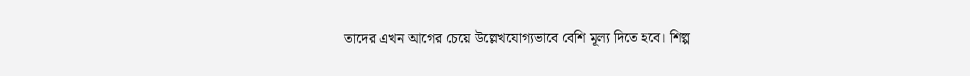তাদের এখন আগের চেয়ে উল্লেখযোগ্যভাবে বেশি মূল্য দিতে হবে। শিল্প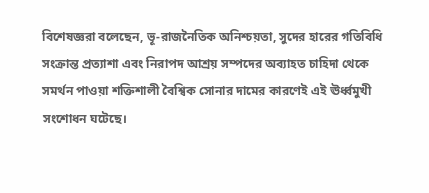বিশেষজ্ঞরা বলেছেন, ভূ-রাজনৈতিক অনিশ্চয়তা, সুদের হারের গতিবিধি সংক্রান্ত প্রত্যাশা এবং নিরাপদ আশ্রয় সম্পদের অব্যাহত চাহিদা থেকে সমর্থন পাওয়া শক্তিশালী বৈশ্বিক সোনার দামের কারণেই এই ঊর্ধ্বমুখী সংশোধন ঘটেছে।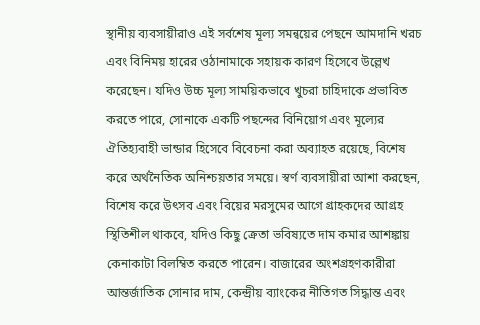স্থানীয় ব্যবসায়ীরাও এই সর্বশেষ মূল্য সমন্বয়ের পেছনে আমদানি খরচ এবং বিনিময় হারের ওঠানামাকে সহায়ক কারণ হিসেবে উল্লেখ করেছেন। যদিও উচ্চ মূল্য সাময়িকভাবে খুচরা চাহিদাকে প্রভাবিত করতে পারে, সোনাকে একটি পছন্দের বিনিয়োগ এবং মূল্যের ঐতিহ্যবাহী ভান্ডার হিসেবে বিবেচনা করা অব্যাহত রয়েছে, বিশেষ করে অর্থনৈতিক অনিশ্চয়তার সময়ে। স্বর্ণ ব্যবসায়ীরা আশা করছেন, বিশেষ করে উৎসব এবং বিয়ের মরসুমের আগে গ্রাহকদের আগ্রহ স্থিতিশীল থাকবে, যদিও কিছু ক্রেতা ভবিষ্যতে দাম কমার আশঙ্কায় কেনাকাটা বিলম্বিত করতে পারেন। বাজারের অংশগ্রহণকারীরা আন্তর্জাতিক সোনার দাম, কেন্দ্রীয় ব্যাংকের নীতিগত সিদ্ধান্ত এবং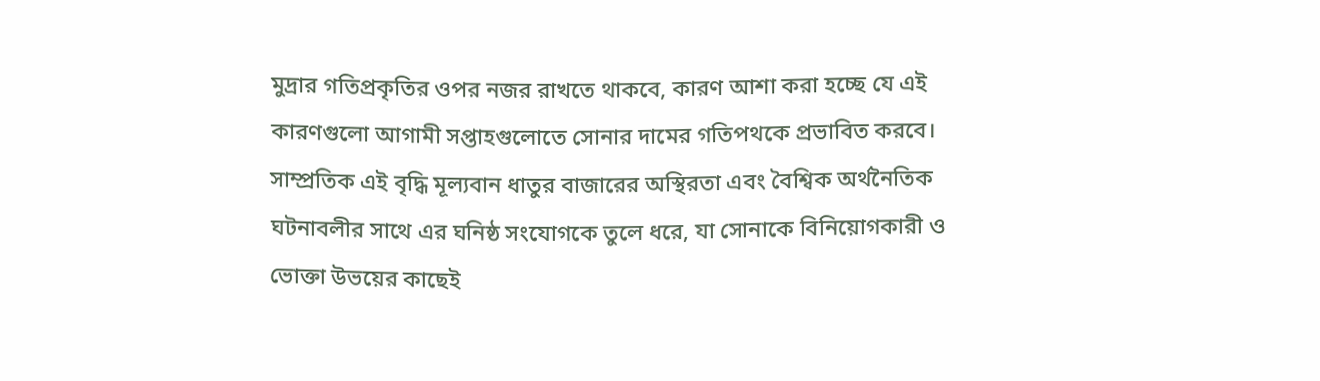মুদ্রার গতিপ্রকৃতির ওপর নজর রাখতে থাকবে, কারণ আশা করা হচ্ছে যে এই কারণগুলো আগামী সপ্তাহগুলোতে সোনার দামের গতিপথকে প্রভাবিত করবে। সাম্প্রতিক এই বৃদ্ধি মূল্যবান ধাতুর বাজারের অস্থিরতা এবং বৈশ্বিক অর্থনৈতিক ঘটনাবলীর সাথে এর ঘনিষ্ঠ সংযোগকে তুলে ধরে, যা সোনাকে বিনিয়োগকারী ও ভোক্তা উভয়ের কাছেই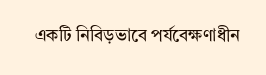একটি নিবিড়ভাবে পর্যবেক্ষণাধীন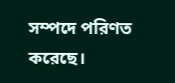সম্পদে পরিণত করেছে।